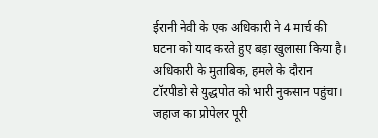ईरानी नेवी के एक अधिकारी ने 4 मार्च की घटना को याद करते हुए बड़ा खुलासा किया है।
अधिकारी के मुताबिक, हमले के दौरान टॉरपीडो से युद्धपोत को भारी नुकसान पहुंचा। जहाज का प्रोपेलर पूरी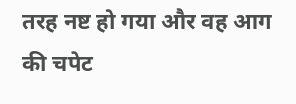तरह नष्ट हो गया और वह आग की चपेट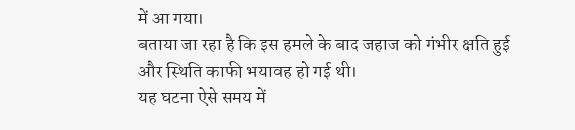में आ गया।
बताया जा रहा है कि इस हमले के बाद जहाज को गंभीर क्षति हुई और स्थिति काफी भयावह हो गई थी।
यह घटना ऐसे समय में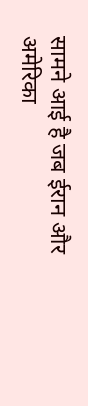सामने आई है जब ईरान और अमेरिका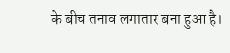के बीच तनाव लगातार बना हुआ है।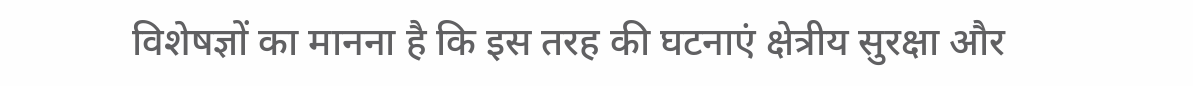विशेषज्ञों का मानना है कि इस तरह की घटनाएं क्षेत्रीय सुरक्षा और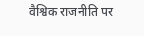वैश्विक राजनीति पर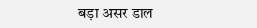बड़ा असर डाल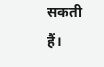सकती हैं।